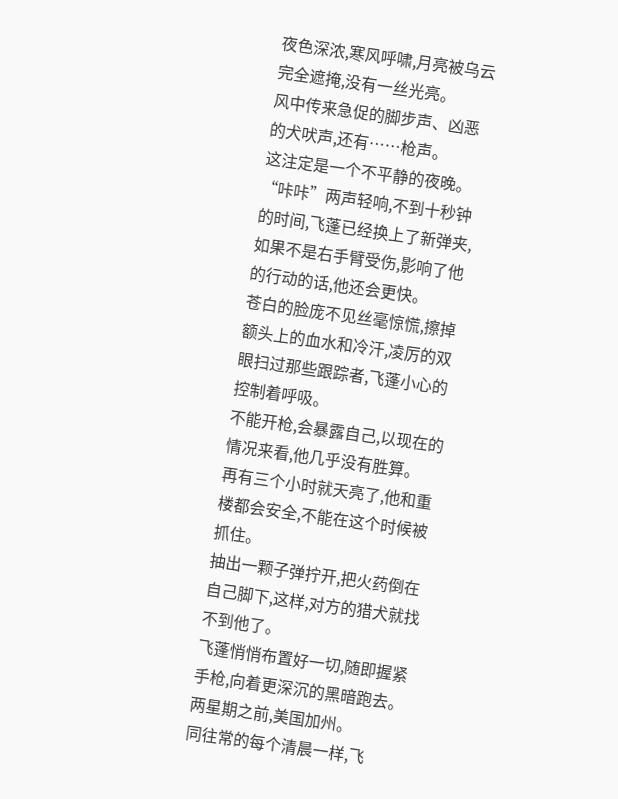夜色深浓,寒风呼啸,月亮被乌云完全遮掩,没有一丝光亮。
风中传来急促的脚步声、凶恶的犬吠声,还有……枪声。
这注定是一个不平静的夜晚。
“咔咔”两声轻响,不到十秒钟的时间,飞蓬已经换上了新弹夹,如果不是右手臂受伤,影响了他的行动的话,他还会更快。
苍白的脸庞不见丝毫惊慌,擦掉额头上的血水和冷汗,凌厉的双眼扫过那些跟踪者,飞蓬小心的控制着呼吸。
不能开枪,会暴露自己,以现在的情况来看,他几乎没有胜算。
再有三个小时就天亮了,他和重楼都会安全,不能在这个时候被抓住。
抽出一颗子弹拧开,把火药倒在自己脚下,这样,对方的猎犬就找不到他了。
飞蓬悄悄布置好一切,随即握紧手枪,向着更深沉的黑暗跑去。
两星期之前,美国加州。
同往常的每个清晨一样,飞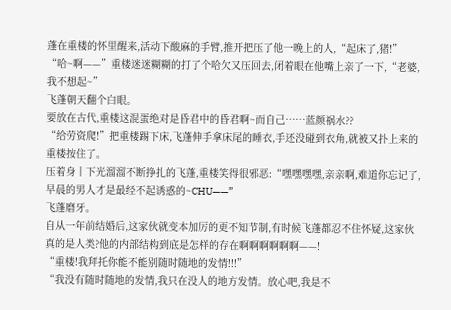蓬在重楼的怀里醒来,活动下酸麻的手臂,推开把压了他一晚上的人,“起床了,猪!”
“哈~啊——”重楼迷迷糊糊的打了个哈欠又压回去,闭着眼在他嘴上亲了一下,“老婆,我不想起~”
飞蓬朝天翻个白眼。
要放在古代,重楼这混蛋绝对是昏君中的昏君啊~而自己……蓝颜祸水??
“给劳资爬!”把重楼踢下床,飞蓬伸手拿床尾的睡衣,手还没碰到衣角,就被又扑上来的重楼按住了。
压着身丨下光溜溜不断挣扎的飞蓬,重楼笑得很邪恶:“嘿嘿嘿嘿,亲亲啊,难道你忘记了,早晨的男人才是最经不起诱惑的~CHU——”
飞蓬磨牙。
自从一年前结婚后,这家伙就变本加厉的更不知节制,有时候飞蓬都忍不住怀疑,这家伙真的是人类?他的内部结构到底是怎样的存在啊啊啊啊啊啊——!
“重楼!我拜托你能不能别随时随地的发情!!!”
“我没有随时随地的发情,我只在没人的地方发情。放心吧,我是不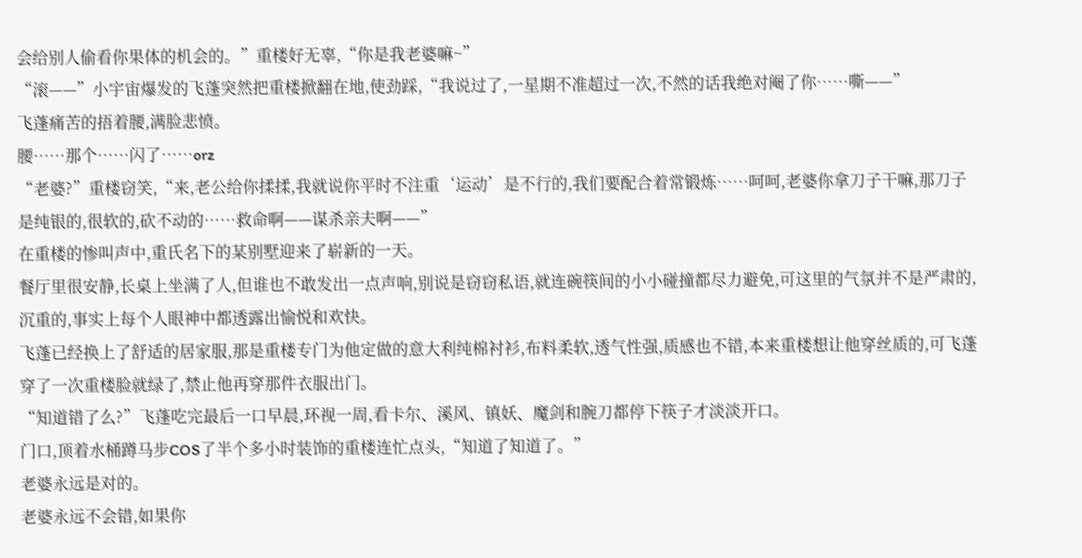会给别人偷看你果体的机会的。”重楼好无辜,“你是我老婆嘛~”
“滚——”小宇宙爆发的飞蓬突然把重楼掀翻在地,使劲踩,“我说过了,一星期不准超过一次,不然的话我绝对阉了你……嘶——”
飞蓬痛苦的捂着腰,满脸悲愤。
腰……那个……闪了……orz
“老婆?”重楼窃笑,“来,老公给你揉揉,我就说你平时不注重‘运动’是不行的,我们要配合着常锻炼……呵呵,老婆你拿刀子干嘛,那刀子是纯银的,很软的,砍不动的……救命啊——谋杀亲夫啊——”
在重楼的惨叫声中,重氏名下的某别墅迎来了崭新的一天。
餐厅里很安静,长桌上坐满了人,但谁也不敢发出一点声响,别说是窃窃私语,就连碗筷间的小小碰撞都尽力避免,可这里的气氛并不是严肃的,沉重的,事实上每个人眼神中都透露出愉悦和欢快。
飞蓬已经换上了舒适的居家服,那是重楼专门为他定做的意大利纯棉衬衫,布料柔软,透气性强,质感也不错,本来重楼想让他穿丝质的,可飞蓬穿了一次重楼脸就绿了,禁止他再穿那件衣服出门。
“知道错了么?”飞蓬吃完最后一口早晨,环视一周,看卡尔、溪风、镇妖、魔剑和腕刀都停下筷子才淡淡开口。
门口,顶着水桶蹲马步COS了半个多小时装饰的重楼连忙点头,“知道了知道了。”
老婆永远是对的。
老婆永远不会错,如果你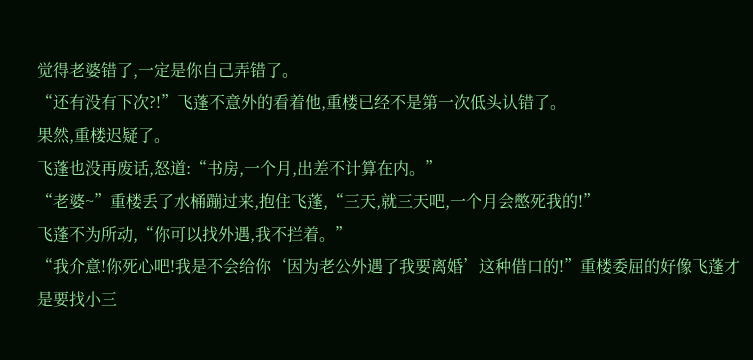觉得老婆错了,一定是你自己弄错了。
“还有没有下次?!”飞蓬不意外的看着他,重楼已经不是第一次低头认错了。
果然,重楼迟疑了。
飞蓬也没再废话,怒道:“书房,一个月,出差不计算在内。”
“老婆~”重楼丢了水桶蹦过来,抱住飞蓬,“三天,就三天吧,一个月会憋死我的!”
飞蓬不为所动,“你可以找外遇,我不拦着。”
“我介意!你死心吧!我是不会给你‘因为老公外遇了我要离婚’这种借口的!”重楼委屈的好像飞蓬才是要找小三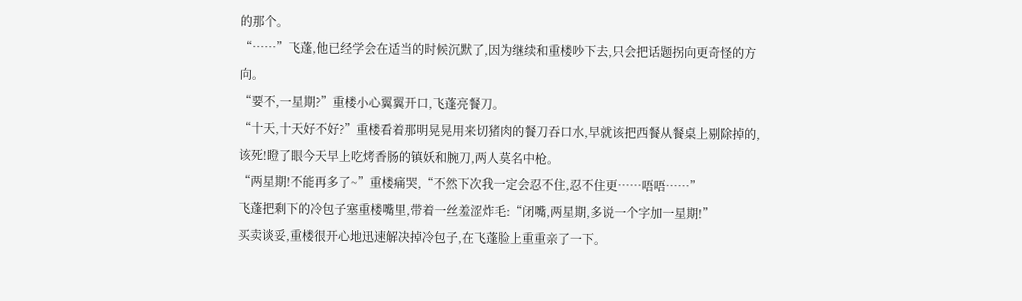的那个。
“……”飞蓬,他已经学会在适当的时候沉默了,因为继续和重楼吵下去,只会把话题拐向更奇怪的方向。
“要不,一星期?”重楼小心翼翼开口,飞蓬亮餐刀。
“十天,十天好不好?”重楼看着那明晃晃用来切猪肉的餐刀吞口水,早就该把西餐从餐桌上剔除掉的,该死!瞪了眼今天早上吃烤香肠的镇妖和腕刀,两人莫名中枪。
“两星期!不能再多了~”重楼痛哭,“不然下次我一定会忍不住,忍不住更……唔唔……”
飞蓬把剩下的冷包子塞重楼嘴里,带着一丝羞涩炸毛:“闭嘴,两星期,多说一个字加一星期!”
买卖谈妥,重楼很开心地迅速解决掉冷包子,在飞蓬脸上重重亲了一下。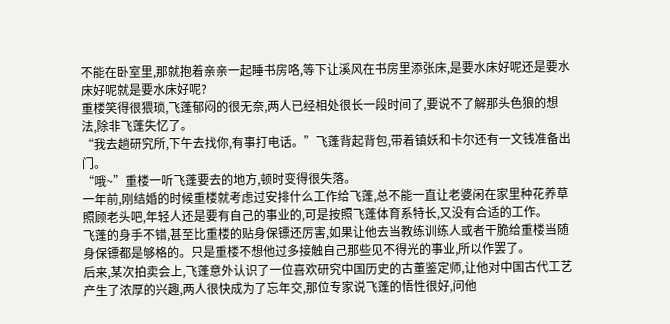不能在卧室里,那就抱着亲亲一起睡书房咯,等下让溪风在书房里添张床,是要水床好呢还是要水床好呢就是要水床好呢?
重楼笑得很猥琐,飞蓬郁闷的很无奈,两人已经相处很长一段时间了,要说不了解那头色狼的想法,除非飞蓬失忆了。
“我去趟研究所,下午去找你,有事打电话。”飞蓬背起背包,带着镇妖和卡尔还有一文钱准备出门。
“哦~”重楼一听飞蓬要去的地方,顿时变得很失落。
一年前,刚结婚的时候重楼就考虑过安排什么工作给飞蓬,总不能一直让老婆闲在家里种花养草照顾老头吧,年轻人还是要有自己的事业的,可是按照飞蓬体育系特长,又没有合适的工作。
飞蓬的身手不错,甚至比重楼的贴身保镖还厉害,如果让他去当教练训练人或者干脆给重楼当随身保镖都是够格的。只是重楼不想他过多接触自己那些见不得光的事业,所以作罢了。
后来,某次拍卖会上,飞蓬意外认识了一位喜欢研究中国历史的古董鉴定师,让他对中国古代工艺产生了浓厚的兴趣,两人很快成为了忘年交,那位专家说飞蓬的悟性很好,问他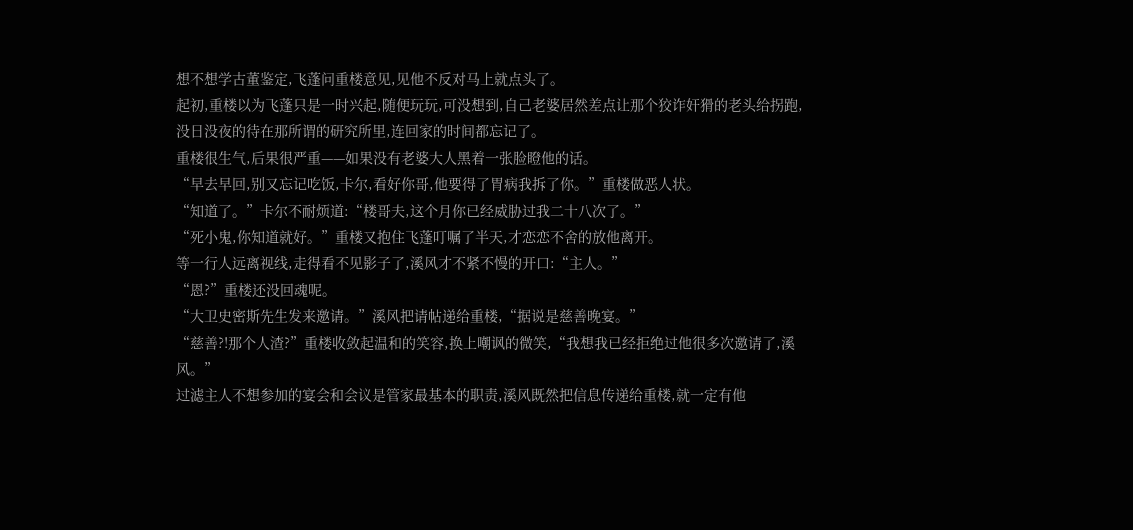想不想学古董鉴定,飞蓬问重楼意见,见他不反对马上就点头了。
起初,重楼以为飞蓬只是一时兴起,随便玩玩,可没想到,自己老婆居然差点让那个狡诈奸猾的老头给拐跑,没日没夜的待在那所谓的研究所里,连回家的时间都忘记了。
重楼很生气,后果很严重——如果没有老婆大人黑着一张脸瞪他的话。
“早去早回,别又忘记吃饭,卡尔,看好你哥,他要得了胃病我拆了你。”重楼做恶人状。
“知道了。”卡尔不耐烦道:“楼哥夫,这个月你已经威胁过我二十八次了。”
“死小鬼,你知道就好。”重楼又抱住飞蓬叮嘱了半天,才恋恋不舍的放他离开。
等一行人远离视线,走得看不见影子了,溪风才不紧不慢的开口:“主人。”
“恩?”重楼还没回魂呢。
“大卫史密斯先生发来邀请。”溪风把请帖递给重楼,“据说是慈善晚宴。”
“慈善?!那个人渣?”重楼收敛起温和的笑容,换上嘲讽的微笑,“我想我已经拒绝过他很多次邀请了,溪风。”
过滤主人不想参加的宴会和会议是管家最基本的职责,溪风既然把信息传递给重楼,就一定有他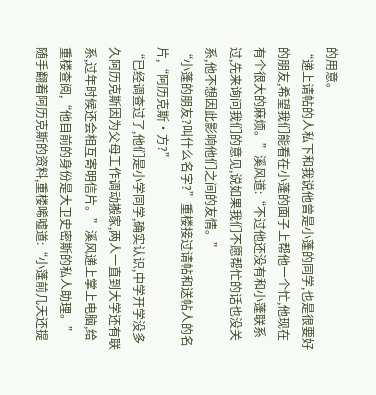的用意。
“递上请帖的人私下和我说他曾是小蓬的同学,也是很要好的朋友,希望我们能看在小蓬的面子上帮他一个忙,他现在有个很大的麻烦。”溪风道:“不过他还没有和小蓬联系过,先来询问我们的意见,说如果我们不愿帮忙的话也没关系,他不想因此影响他们之间的友情。”
“小蓬的朋友?叫什么名字?”重楼接过请帖和送帖人的名片,“阿历克斯·方?”
“已经调查过了,他们是小学同学,确实认识,中学开学没多久阿历克斯因为父母工作调动搬家,两人一直到大学还有联系,过年时候还会相互寄明信片。”溪风递上掌上电脑,给重楼查阅,“他目前的身份是大卫史密斯的私人助理。”
随手翻着阿历克斯的资料,重楼唏嘘道:“小蓬前几天还提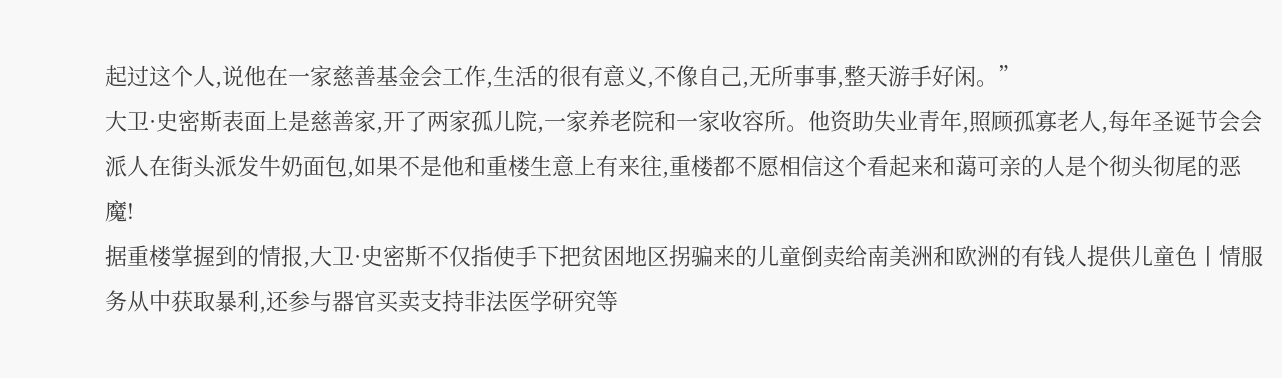起过这个人,说他在一家慈善基金会工作,生活的很有意义,不像自己,无所事事,整天游手好闲。”
大卫·史密斯表面上是慈善家,开了两家孤儿院,一家养老院和一家收容所。他资助失业青年,照顾孤寡老人,每年圣诞节会会派人在街头派发牛奶面包,如果不是他和重楼生意上有来往,重楼都不愿相信这个看起来和蔼可亲的人是个彻头彻尾的恶魔!
据重楼掌握到的情报,大卫·史密斯不仅指使手下把贫困地区拐骗来的儿童倒卖给南美洲和欧洲的有钱人提供儿童色丨情服务从中获取暴利,还参与器官买卖支持非法医学研究等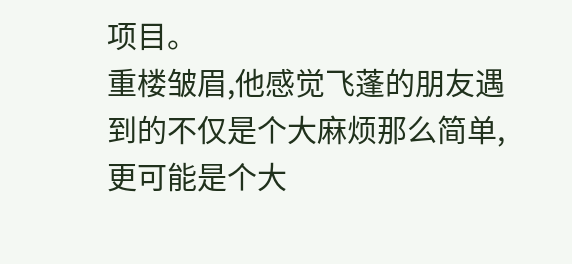项目。
重楼皱眉,他感觉飞蓬的朋友遇到的不仅是个大麻烦那么简单,更可能是个大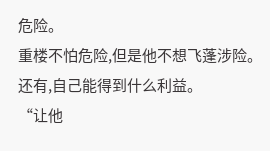危险。
重楼不怕危险,但是他不想飞蓬涉险。
还有,自己能得到什么利益。
“让他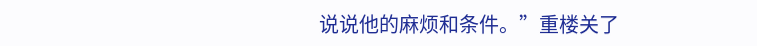说说他的麻烦和条件。”重楼关了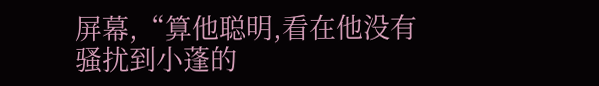屏幕,“算他聪明,看在他没有骚扰到小蓬的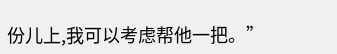份儿上,我可以考虑帮他一把。”